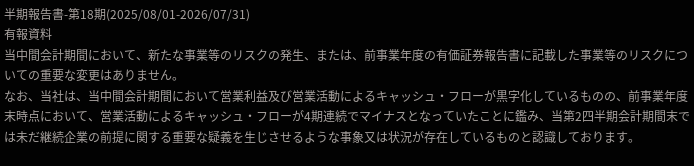半期報告書-第18期(2025/08/01-2026/07/31)
有報資料
当中間会計期間において、新たな事業等のリスクの発生、または、前事業年度の有価証券報告書に記載した事業等のリスクについての重要な変更はありません。
なお、当社は、当中間会計期間において営業利益及び営業活動によるキャッシュ・フローが黒字化しているものの、前事業年度末時点において、営業活動によるキャッシュ・フローが4期連続でマイナスとなっていたことに鑑み、当第2四半期会計期間末では未だ継続企業の前提に関する重要な疑義を生じさせるような事象又は状況が存在しているものと認識しております。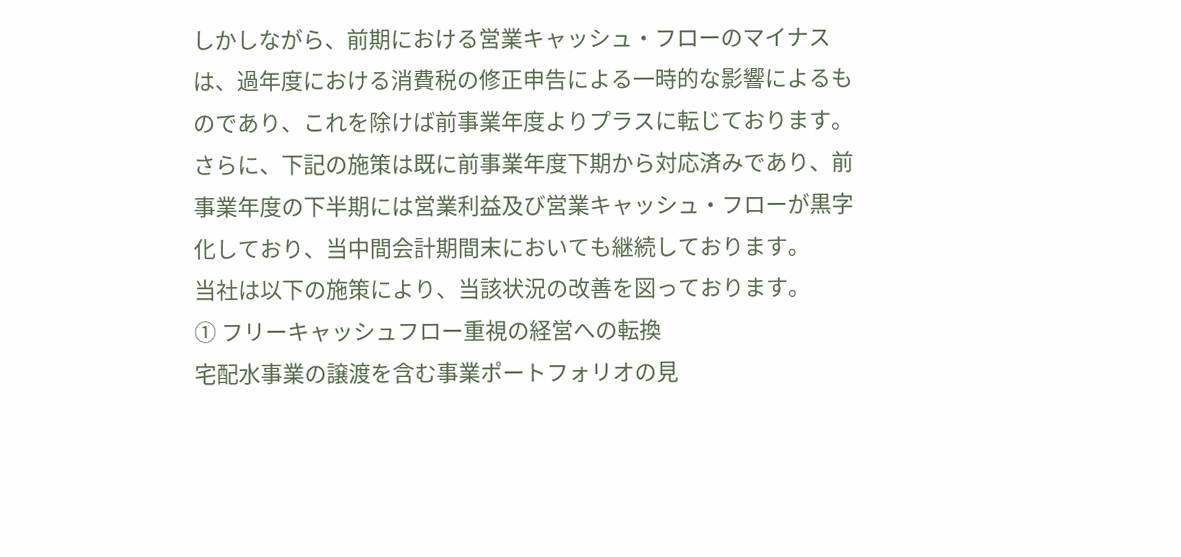しかしながら、前期における営業キャッシュ・フローのマイナスは、過年度における消費税の修正申告による一時的な影響によるものであり、これを除けば前事業年度よりプラスに転じております。さらに、下記の施策は既に前事業年度下期から対応済みであり、前事業年度の下半期には営業利益及び営業キャッシュ・フローが黒字化しており、当中間会計期間末においても継続しております。
当社は以下の施策により、当該状況の改善を図っております。
① フリーキャッシュフロー重視の経営への転換
宅配水事業の譲渡を含む事業ポートフォリオの見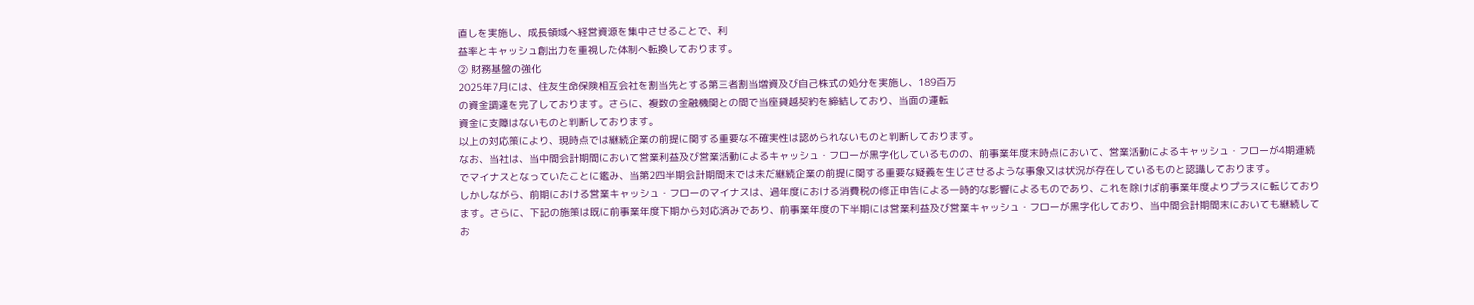直しを実施し、成長領域へ経営資源を集中させることで、利
益率とキャッシュ創出力を重視した体制へ転換しております。
② 財務基盤の強化
2025年7月には、住友生命保険相互会社を割当先とする第三者割当増資及び自己株式の処分を実施し、189百万
の資金調達を完了しております。さらに、複数の金融機関との間で当座貸越契約を締結しており、当面の運転
資金に支障はないものと判断しております。
以上の対応策により、現時点では継続企業の前提に関する重要な不確実性は認められないものと判断しております。
なお、当社は、当中間会計期間において営業利益及び営業活動によるキャッシュ・フローが黒字化しているものの、前事業年度末時点において、営業活動によるキャッシュ・フローが4期連続でマイナスとなっていたことに鑑み、当第2四半期会計期間末では未だ継続企業の前提に関する重要な疑義を生じさせるような事象又は状況が存在しているものと認識しております。
しかしながら、前期における営業キャッシュ・フローのマイナスは、過年度における消費税の修正申告による一時的な影響によるものであり、これを除けば前事業年度よりプラスに転じております。さらに、下記の施策は既に前事業年度下期から対応済みであり、前事業年度の下半期には営業利益及び営業キャッシュ・フローが黒字化しており、当中間会計期間末においても継続してお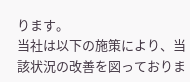ります。
当社は以下の施策により、当該状況の改善を図っておりま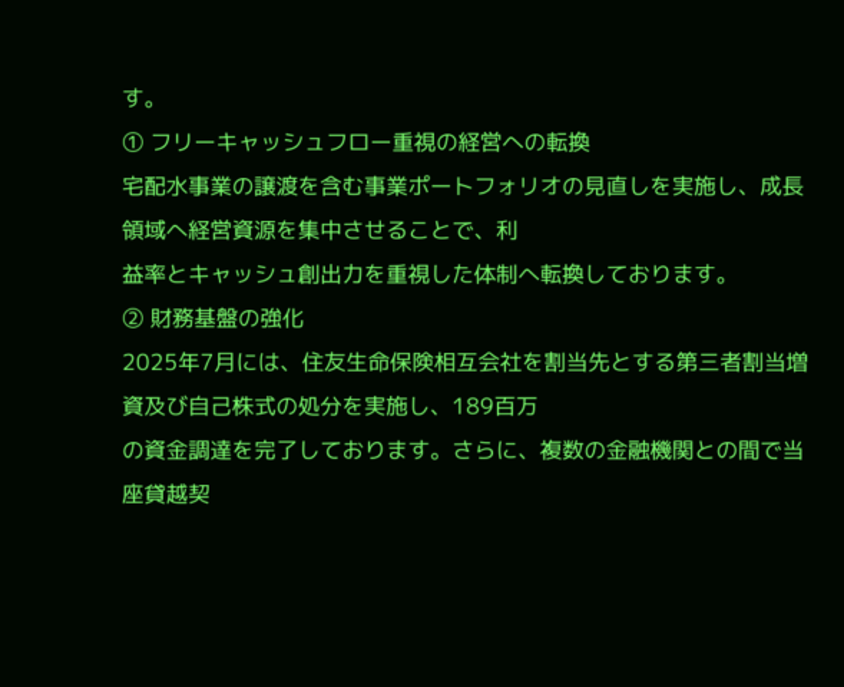す。
① フリーキャッシュフロー重視の経営への転換
宅配水事業の譲渡を含む事業ポートフォリオの見直しを実施し、成長領域へ経営資源を集中させることで、利
益率とキャッシュ創出力を重視した体制へ転換しております。
② 財務基盤の強化
2025年7月には、住友生命保険相互会社を割当先とする第三者割当増資及び自己株式の処分を実施し、189百万
の資金調達を完了しております。さらに、複数の金融機関との間で当座貸越契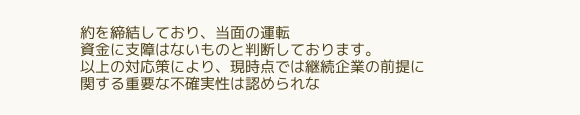約を締結しており、当面の運転
資金に支障はないものと判断しております。
以上の対応策により、現時点では継続企業の前提に関する重要な不確実性は認められな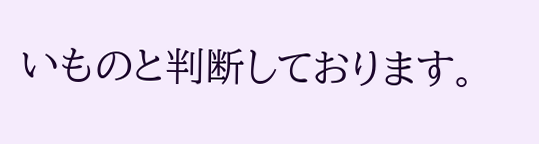いものと判断しております。